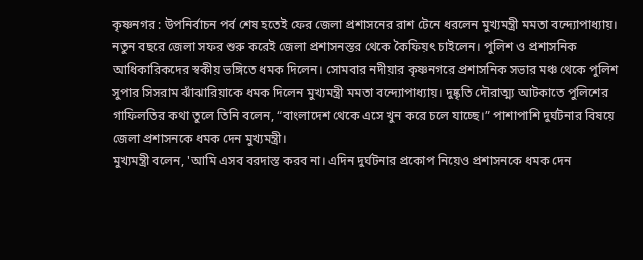কৃষ্ণনগর : উপনির্বাচন পর্ব শেষ হতেই ফের জেলা প্রশাসনের রাশ টেনে ধরলেন মুখ্যমন্ত্রী মমতা বন্দ্যোপাধ্যায়। নতুন বছরে জেলা সফর শুরু করেই জেলা প্রশাসনস্তর থেকে কৈফিয়ৎ চাইলেন। পুলিশ ও প্রশাসনিক আধিকারিকদের স্বকীয় ভঙ্গিতে ধমক দিলেন। সোমবার নদীয়ার কৃষ্ণনগরে প্রশাসনিক সভার মঞ্চ থেকে পুলিশ সুপার সিসরাম ঝাঁঝারিয়াকে ধমক দিলেন মুখ্যমন্ত্রী মমতা বন্দ্যোপাধ্যায়। দুষ্কৃতি দৌরাত্ম্য আটকাতে পুলিশের গাফিলতির কথা তুলে তিনি বলেন, “বাংলাদেশ থেকে এসে খুন করে চলে যাচ্ছে।” পাশাপাশি দুর্ঘটনার বিষয়ে জেলা প্রশাসনকে ধমক দেন মুখ্যমন্ত্রী।
মুখ্যমন্ত্রী বলেন, 'আমি এসব বরদাস্ত করব না। এদিন দুর্ঘটনার প্রকোপ নিয়েও প্রশাসনকে ধমক দেন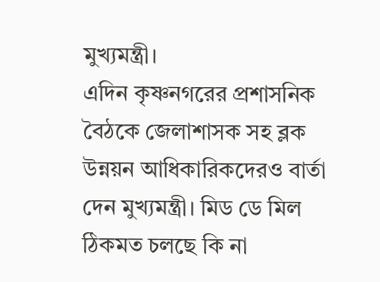মুখ্যমন্ত্রী।
এদিন কৃষ্ণনগরের প্রশাসনিক বৈঠকে জেলাশাসক সহ ব্লক উন্নয়ন আধিকারিকদেরও বার্তা দেন মুখ্যমন্ত্রী। মিড ডে মিল ঠিকমত চলছে কি না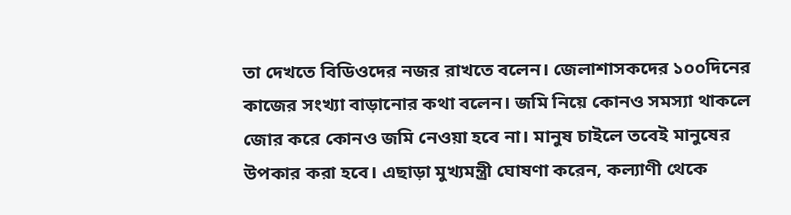তা দেখতে বিডিওদের নজর রাখতে বলেন। জেলাশাসকদের ১০০দিনের কাজের সংখ্যা বাড়ানোর কথা বলেন। জমি নিয়ে কোনও সমস্যা থাকলে জোর করে কোনও জমি নেওয়া হবে না। মানুষ চাইলে তবেই মানুষের উপকার করা হবে। এছাড়া মুখ্যমন্ত্রী ঘোষণা করেন, কল্যাণী থেকে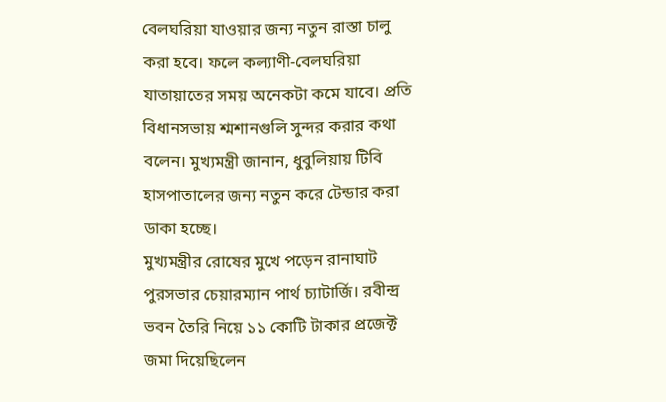বেলঘরিয়া যাওয়ার জন্য নতুন রাস্তা চালু করা হবে। ফলে কল্যাণী-বেলঘরিয়া যাতায়াতের সময় অনেকটা কমে যাবে। প্রতি বিধানসভায় শ্মশানগুলি সুন্দর করার কথা বলেন। মুখ্যমন্ত্রী জানান, ধুবুলিয়ায় টিবি হাসপাতালের জন্য নতুন করে টেন্ডার করা ডাকা হচ্ছে।
মুখ্যমন্ত্রীর রোষের মুখে পড়েন রানাঘাট পুরসভার চেয়ারম্যান পার্থ চ্যাটার্জি। রবীন্দ্র ভবন তৈরি নিয়ে ১১ কোটি টাকার প্রজেক্ট জমা দিয়েছিলেন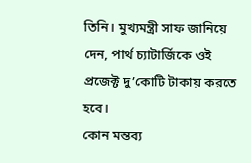তিনি। মুখ্যমন্ত্রী সাফ জানিয়ে দেন, পার্থ চ্যাটার্জিকে ওই প্রজেক্ট দু’কোটি টাকায় করতে হবে।
কোন মন্তব্য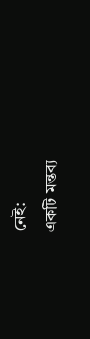নেই:
একটি মন্তব্য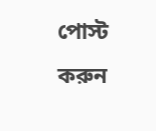পোস্ট করুন